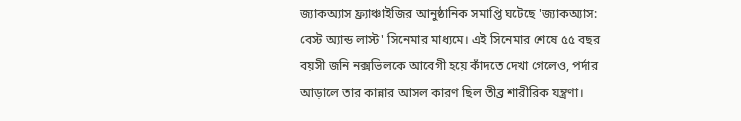জ্যাকঅ্যাস ফ্র্যাঞ্চাইজির আনুষ্ঠানিক সমাপ্তি ঘটেছে 'জ্যাকঅ্যাস: বেস্ট অ্যান্ড লাস্ট' সিনেমার মাধ্যমে। এই সিনেমার শেষে ৫৫ বছর বয়সী জনি নক্সভিলকে আবেগী হয়ে কাঁদতে দেখা গেলেও, পর্দার আড়ালে তার কান্নার আসল কারণ ছিল তীব্র শারীরিক যন্ত্রণা।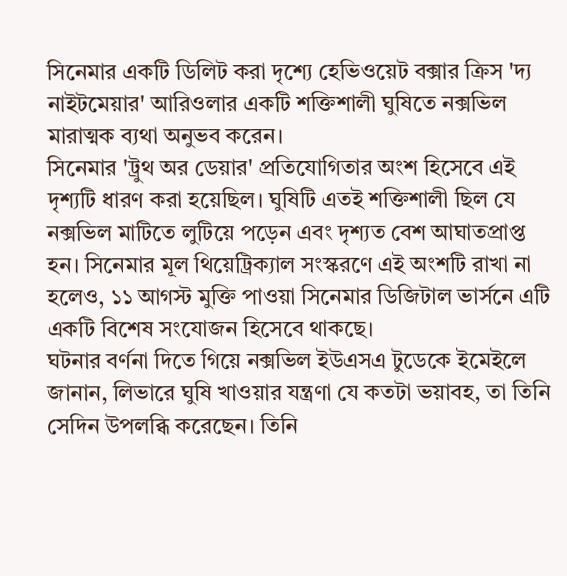সিনেমার একটি ডিলিট করা দৃশ্যে হেভিওয়েট বক্সার ক্রিস 'দ্য নাইটমেয়ার' আরিওলার একটি শক্তিশালী ঘুষিতে নক্সভিল মারাত্মক ব্যথা অনুভব করেন।
সিনেমার 'ট্রুথ অর ডেয়ার' প্রতিযোগিতার অংশ হিসেবে এই দৃশ্যটি ধারণ করা হয়েছিল। ঘুষিটি এতই শক্তিশালী ছিল যে নক্সভিল মাটিতে লুটিয়ে পড়েন এবং দৃশ্যত বেশ আঘাতপ্রাপ্ত হন। সিনেমার মূল থিয়েট্রিক্যাল সংস্করণে এই অংশটি রাখা না হলেও, ১১ আগস্ট মুক্তি পাওয়া সিনেমার ডিজিটাল ভার্সনে এটি একটি বিশেষ সংযোজন হিসেবে থাকছে।
ঘটনার বর্ণনা দিতে গিয়ে নক্সভিল ইউএসএ টুডেকে ইমেইলে জানান, লিভারে ঘুষি খাওয়ার যন্ত্রণা যে কতটা ভয়াবহ, তা তিনি সেদিন উপলব্ধি করেছেন। তিনি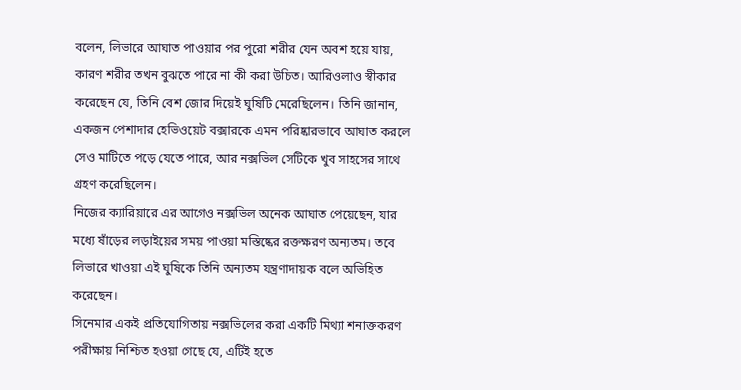বলেন, লিভারে আঘাত পাওয়ার পর পুরো শরীর যেন অবশ হয়ে যায়, কারণ শরীর তখন বুঝতে পারে না কী করা উচিত। আরিওলাও স্বীকার করেছেন যে, তিনি বেশ জোর দিয়েই ঘুষিটি মেরেছিলেন। তিনি জানান, একজন পেশাদার হেভিওয়েট বক্সারকে এমন পরিষ্কারভাবে আঘাত করলে সেও মাটিতে পড়ে যেতে পারে, আর নক্সভিল সেটিকে খুব সাহসের সাথে গ্রহণ করেছিলেন।
নিজের ক্যারিয়ারে এর আগেও নক্সভিল অনেক আঘাত পেয়েছেন, যার মধ্যে ষাঁড়ের লড়াইয়ের সময় পাওয়া মস্তিষ্কের রক্তক্ষরণ অন্যতম। তবে লিভারে খাওয়া এই ঘুষিকে তিনি অন্যতম যন্ত্রণাদায়ক বলে অভিহিত করেছেন।
সিনেমার একই প্রতিযোগিতায় নক্সভিলের করা একটি মিথ্যা শনাক্তকরণ পরীক্ষায় নিশ্চিত হওয়া গেছে যে, এটিই হতে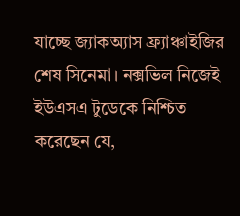যাচ্ছে জ্যাকঅ্যাস ফ্র্যাঞ্চাইজির শেষ সিনেমা। নক্সভিল নিজেই ইউএসএ টুডেকে নিশ্চিত করেছেন যে,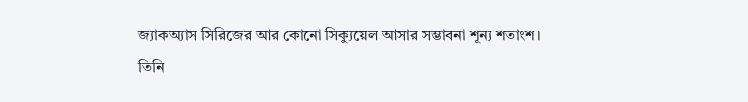জ্যাকঅ্যাস সিরিজের আর কোনো সিক্যুয়েল আসার সম্ভাবনা শূন্য শতাংশ। তিনি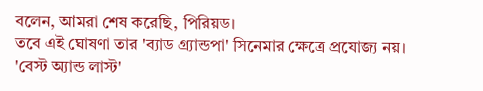বলেন, আমরা শেষ করেছি, পিরিয়ড।
তবে এই ঘোষণা তার 'ব্যাড গ্র্যান্ডপা' সিনেমার ক্ষেত্রে প্রযোজ্য নয়। 'বেস্ট অ্যান্ড লাস্ট'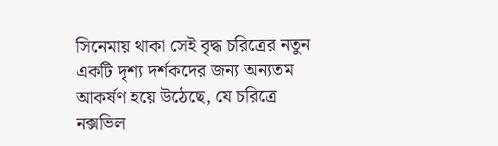সিনেমায় থাকা সেই বৃদ্ধ চরিত্রের নতুন একটি দৃশ্য দর্শকদের জন্য অন্যতম আকর্ষণ হয়ে উঠেছে, যে চরিত্রে নক্সভিল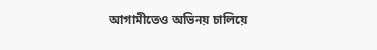আগামীতেও অভিনয় চালিয়ে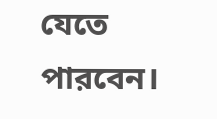যেতে পারবেন।